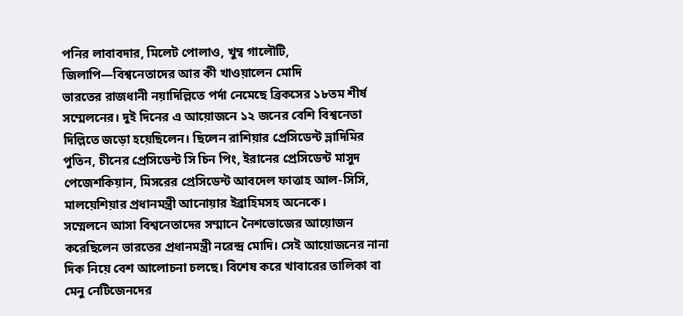পনির লাবাবদার, মিলেট পোলাও, খুম্ব গালৌটি, জিলাপি—বিশ্বনেতাদের আর কী খাওয়ালেন মোদি
ভারতের রাজধানী নয়াদিল্লিতে পর্দা নেমেছে ব্রিকসের ১৮তম শীর্ষ সম্মেলনের। দুই দিনের এ আয়োজনে ১২ জনের বেশি বিশ্বনেতা দিল্লিতে জড়ো হয়েছিলেন। ছিলেন রাশিয়ার প্রেসিডেন্ট ভ্লাদিমির পুতিন, চীনের প্রেসিডেন্ট সি চিন পিং, ইরানের প্রেসিডেন্ট মাসুদ পেজেশকিয়ান, মিসরের প্রেসিডেন্ট আবদেল ফাত্তাহ আল-সিসি, মালয়েশিয়ার প্রধানমন্ত্রী আনোয়ার ইব্রাহিমসহ অনেকে।
সম্মেলনে আসা বিশ্বনেতাদের সম্মানে নৈশভোজের আয়োজন করেছিলেন ভারতের প্রধানমন্ত্রী নরেন্দ্র মোদি। সেই আয়োজনের নানা দিক নিয়ে বেশ আলোচনা চলছে। বিশেষ করে খাবারের তালিকা বা মেনু নেটিজেনদের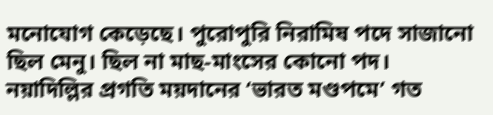মনোযোগ কেড়েছে। পুরোপুরি নিরামিষ পদে সাজানো ছিল মেনু। ছিল না মাছ-মাংসের কোনো পদ।
নয়াদিল্লির প্রগতি ময়দানের ‘ভারত মণ্ডপমে’ গত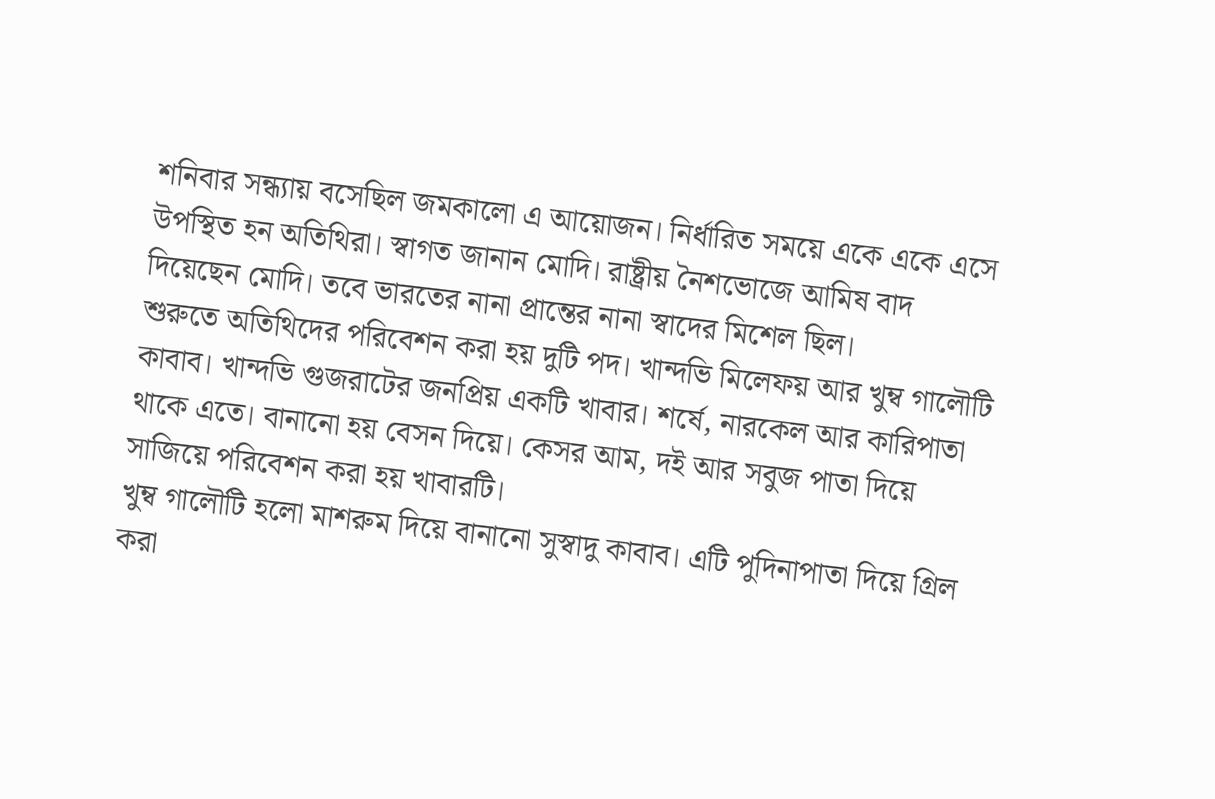শনিবার সন্ধ্যায় বসেছিল জমকালো এ আয়োজন। নির্ধারিত সময়ে একে একে এসে উপস্থিত হন অতিথিরা। স্বাগত জানান মোদি। রাষ্ট্রীয় নৈশভোজে আমিষ বাদ দিয়েছেন মোদি। তবে ভারতের নানা প্রান্তের নানা স্বাদের মিশেল ছিল।
শুরুতে অতিথিদের পরিবেশন করা হয় দুটি পদ। খান্দভি মিলেফয় আর খুম্ব গালৌটি কাবাব। খান্দভি গুজরাটের জনপ্রিয় একটি খাবার। শর্ষে, নারকেল আর কারিপাতা থাকে এতে। বানানো হয় বেসন দিয়ে। কেসর আম, দই আর সবুজ পাতা দিয়ে সাজিয়ে পরিবেশন করা হয় খাবারটি।
খুম্ব গালৌটি হলো মাশরুম দিয়ে বানানো সুস্বাদু কাবাব। এটি পুদিনাপাতা দিয়ে গ্রিল করা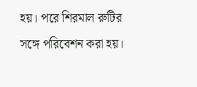হয়। পরে শিরমাল রুটির সঙ্গে পরিবেশন করা হয়।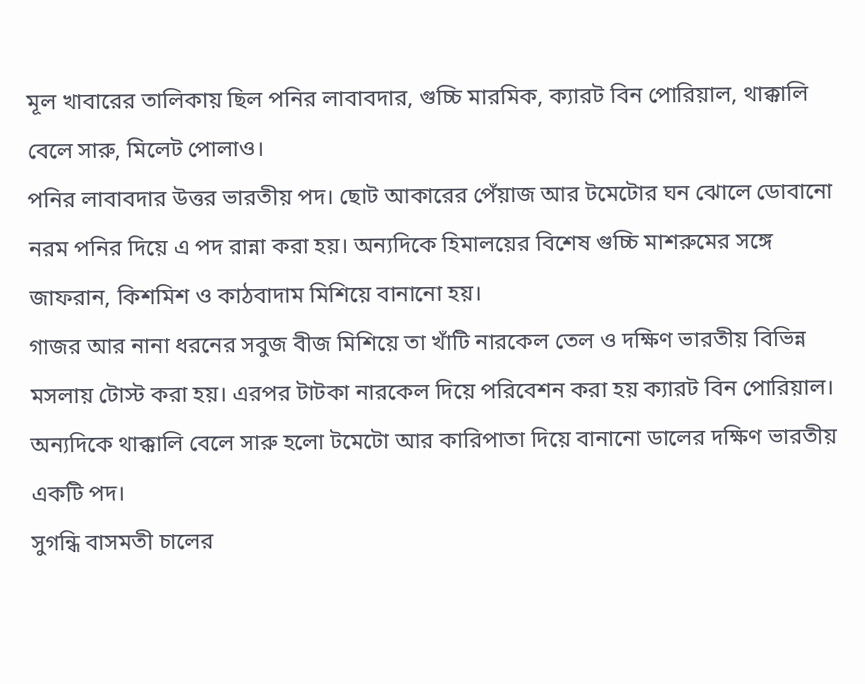মূল খাবারের তালিকায় ছিল পনির লাবাবদার, গুচ্চি মারমিক, ক্যারট বিন পোরিয়াল, থাক্কালি বেলে সারু, মিলেট পোলাও।
পনির লাবাবদার উত্তর ভারতীয় পদ। ছোট আকারের পেঁয়াজ আর টমেটোর ঘন ঝোলে ডোবানো নরম পনির দিয়ে এ পদ রান্না করা হয়। অন্যদিকে হিমালয়ের বিশেষ গুচ্চি মাশরুমের সঙ্গে জাফরান, কিশমিশ ও কাঠবাদাম মিশিয়ে বানানো হয়।
গাজর আর নানা ধরনের সবুজ বীজ মিশিয়ে তা খাঁটি নারকেল তেল ও দক্ষিণ ভারতীয় বিভিন্ন মসলায় টোস্ট করা হয়। এরপর টাটকা নারকেল দিয়ে পরিবেশন করা হয় ক্যারট বিন পোরিয়াল। অন্যদিকে থাক্কালি বেলে সারু হলো টমেটো আর কারিপাতা দিয়ে বানানো ডালের দক্ষিণ ভারতীয় একটি পদ।
সুগন্ধি বাসমতী চালের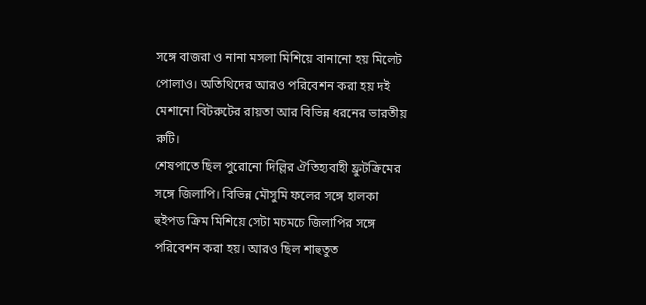সঙ্গে বাজরা ও নানা মসলা মিশিয়ে বানানো হয় মিলেট পোলাও। অতিথিদের আরও পরিবেশন করা হয় দই মেশানো বিটরুটের রায়তা আর বিভিন্ন ধরনের ভারতীয় রুটি।
শেষপাতে ছিল পুরোনো দিল্লির ঐতিহ্যবাহী ফ্রুটক্রিমের সঙ্গে জিলাপি। বিভিন্ন মৌসুমি ফলের সঙ্গে হালকা হুইপড ক্রিম মিশিয়ে সেটা মচমচে জিলাপির সঙ্গে পরিবেশন করা হয়। আরও ছিল শাহুতুত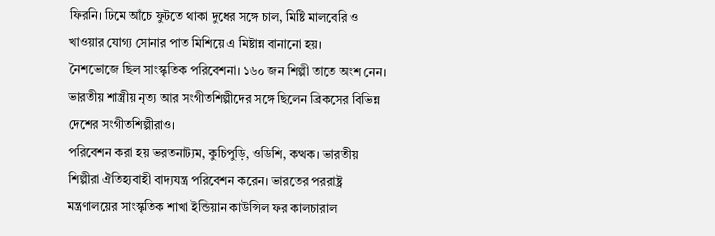ফিরনি। ঢিমে আঁচে ফুটতে থাকা দুধের সঙ্গে চাল, মিষ্টি মালবেরি ও খাওয়ার যোগ্য সোনার পাত মিশিয়ে এ মিষ্টান্ন বানানো হয়।
নৈশভোজে ছিল সাংস্কৃতিক পরিবেশনা। ১৬০ জন শিল্পী তাতে অংশ নেন। ভারতীয় শাস্ত্রীয় নৃত্য আর সংগীতশিল্পীদের সঙ্গে ছিলেন ব্রিকসের বিভিন্ন দেশের সংগীতশিল্পীরাও।
পরিবেশন করা হয় ভরতনাট্যম, কুচিপুড়ি, ওডিশি, কত্থক। ভারতীয় শিল্পীরা ঐতিহ্যবাহী বাদ্যযন্ত্র পরিবেশন করেন। ভারতের পররাষ্ট্র মন্ত্রণালয়ের সাংস্কৃতিক শাখা ইন্ডিয়ান কাউন্সিল ফর কালচারাল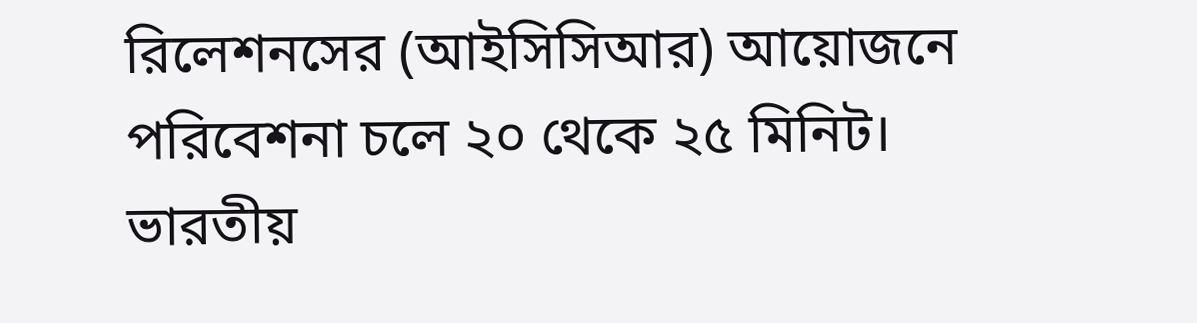রিলেশনসের (আইসিসিআর) আয়োজনে পরিবেশনা চলে ২০ থেকে ২৫ মিনিট।
ভারতীয়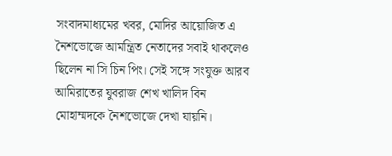সংবাদমাধ্যমের খবর, মোদির আয়োজিত এ নৈশভোজে আমন্ত্রিত নেতাদের সবাই থাকলেও ছিলেন না সি চিন পিং। সেই সঙ্গে সংযুক্ত আরব আমিরাতের যুবরাজ শেখ খালিদ বিন মোহাম্মদকে নৈশভোজে দেখা যায়নি।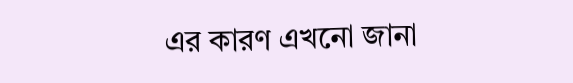এর কারণ এখনো জানা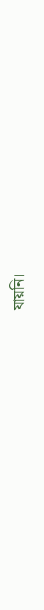যায়নি।